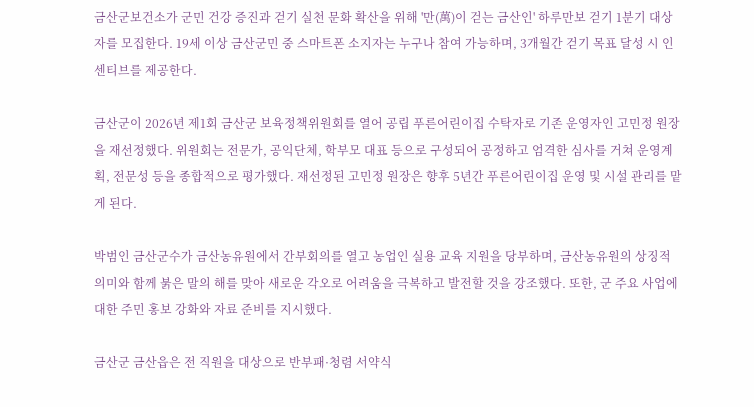금산군보건소가 군민 건강 증진과 걷기 실천 문화 확산을 위해 '만(萬)이 걷는 금산인' 하루만보 걷기 1분기 대상자를 모집한다. 19세 이상 금산군민 중 스마트폰 소지자는 누구나 참여 가능하며, 3개월간 걷기 목표 달성 시 인센티브를 제공한다.

금산군이 2026년 제1회 금산군 보육정책위원회를 열어 공립 푸른어린이집 수탁자로 기존 운영자인 고민정 원장을 재선정했다. 위원회는 전문가, 공익단체, 학부모 대표 등으로 구성되어 공정하고 엄격한 심사를 거쳐 운영계획, 전문성 등을 종합적으로 평가했다. 재선정된 고민정 원장은 향후 5년간 푸른어린이집 운영 및 시설 관리를 맡게 된다.

박범인 금산군수가 금산농유원에서 간부회의를 열고 농업인 실용 교육 지원을 당부하며, 금산농유원의 상징적 의미와 함께 붉은 말의 해를 맞아 새로운 각오로 어려움을 극복하고 발전할 것을 강조했다. 또한, 군 주요 사업에 대한 주민 홍보 강화와 자료 준비를 지시했다.

금산군 금산읍은 전 직원을 대상으로 반부패·청렴 서약식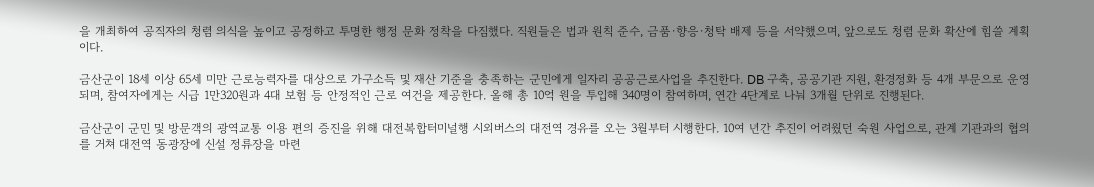을 개최하여 공직자의 청렴 의식을 높이고 공정하고 투명한 행정 문화 정착을 다짐했다. 직원들은 법과 원칙 준수, 금품·향응·청탁 배제 등을 서약했으며, 앞으로도 청렴 문화 확산에 힘쓸 계획이다.

금산군이 18세 이상 65세 미만 근로능력자를 대상으로 가구소득 및 재산 기준을 충족하는 군민에게 일자리 공공근로사업을 추진한다. DB 구축, 공공기관 지원, 환경정화 등 4개 부문으로 운영되며, 참여자에게는 시급 1만320원과 4대 보험 등 안정적인 근로 여건을 제공한다. 올해 총 10억 원을 투입해 340명이 참여하며, 연간 4단계로 나눠 3개월 단위로 진행된다.

금산군이 군민 및 방문객의 광역교통 이용 편의 증진을 위해 대전복합터미널행 시외버스의 대전역 경유를 오는 3월부터 시행한다. 10여 년간 추진이 어려웠던 숙원 사업으로, 관계 기관과의 협의를 거쳐 대전역 동광장에 신설 정류장을 마련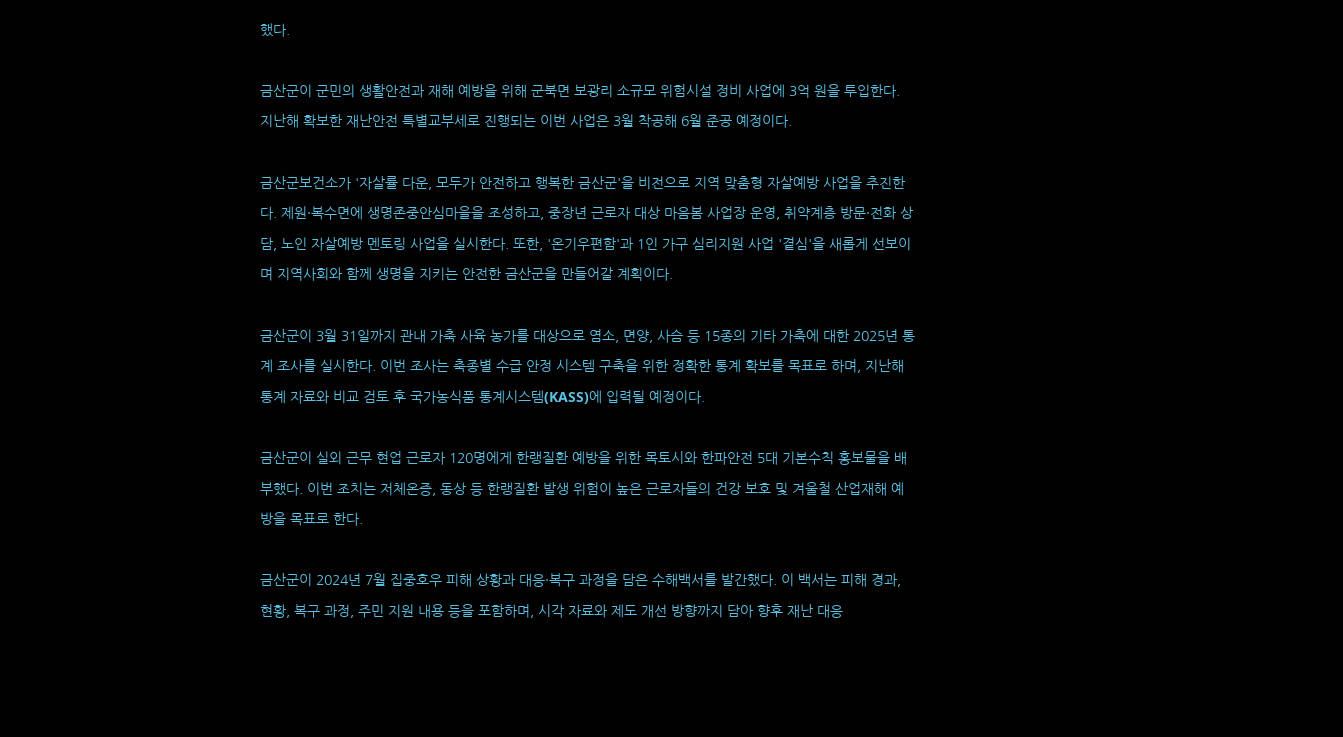했다.

금산군이 군민의 생활안전과 재해 예방을 위해 군북면 보광리 소규모 위험시설 정비 사업에 3억 원을 투입한다. 지난해 확보한 재난안전 특별교부세로 진행되는 이번 사업은 3월 착공해 6월 준공 예정이다.

금산군보건소가 '자살률 다운, 모두가 안전하고 행복한 금산군'을 비전으로 지역 맞춤형 자살예방 사업을 추진한다. 제원·복수면에 생명존중안심마을을 조성하고, 중장년 근로자 대상 마음봄 사업장 운영, 취약계층 방문·전화 상담, 노인 자살예방 멘토링 사업을 실시한다. 또한, '온기우편함'과 1인 가구 심리지원 사업 '곁심'을 새롭게 선보이며 지역사회와 함께 생명을 지키는 안전한 금산군을 만들어갈 계획이다.

금산군이 3월 31일까지 관내 가축 사육 농가를 대상으로 염소, 면양, 사슴 등 15종의 기타 가축에 대한 2025년 통계 조사를 실시한다. 이번 조사는 축종별 수급 안정 시스템 구축을 위한 정확한 통계 확보를 목표로 하며, 지난해 통계 자료와 비교 검토 후 국가농식품 통계시스템(KASS)에 입력될 예정이다.

금산군이 실외 근무 현업 근로자 120명에게 한랭질환 예방을 위한 목토시와 한파안전 5대 기본수칙 홍보물을 배부했다. 이번 조치는 저체온증, 동상 등 한랭질환 발생 위험이 높은 근로자들의 건강 보호 및 겨울철 산업재해 예방을 목표로 한다.

금산군이 2024년 7월 집중호우 피해 상황과 대응·복구 과정을 담은 수해백서를 발간했다. 이 백서는 피해 경과, 현황, 복구 과정, 주민 지원 내용 등을 포함하며, 시각 자료와 제도 개선 방향까지 담아 향후 재난 대응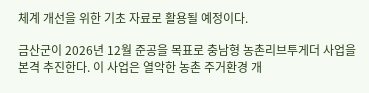체계 개선을 위한 기초 자료로 활용될 예정이다.

금산군이 2026년 12월 준공을 목표로 충남형 농촌리브투게더 사업을 본격 추진한다. 이 사업은 열악한 농촌 주거환경 개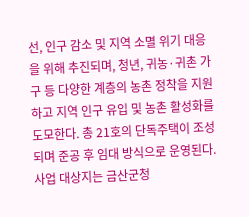선, 인구 감소 및 지역 소멸 위기 대응을 위해 추진되며, 청년, 귀농·귀촌 가구 등 다양한 계층의 농촌 정착을 지원하고 지역 인구 유입 및 농촌 활성화를 도모한다. 총 21호의 단독주택이 조성되며 준공 후 임대 방식으로 운영된다. 사업 대상지는 금산군청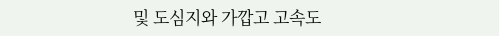및 도심지와 가깝고 고속도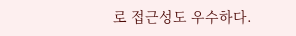로 접근성도 우수하다.